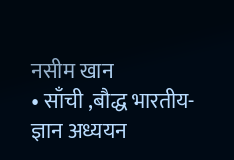नसीम खान
• साँची ,बौद्ध भारतीय-ज्ञान अध्ययन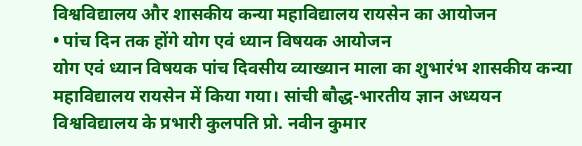विश्वविद्यालय और शासकीय कन्या महाविद्यालय रायसेन का आयोजन
• पांच दिन तक होंगे योग एवं ध्यान विषयक आयोजन
योग एवं ध्यान विषयक पांच दिवसीय व्याख्यान माला का शुभारंभ शासकीय कन्या महाविद्यालय रायसेन में किया गया। सांची बौद्ध-भारतीय ज्ञान अध्ययन विश्वविद्यालय के प्रभारी कुलपति प्रो. नवीन कुमार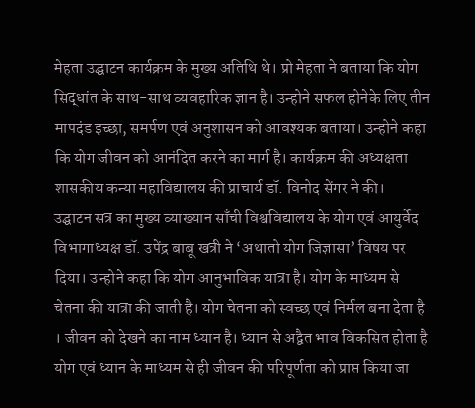मेहता उद्घाटन कार्यक्रम के मुख्य अतिथि थे। प्रो मेहता ने बताया कि योग सिद्धांत के साथ-साथ व्यवहारिक ज्ञान है। उन्होने सफल होनेके लिए तीन मापदंड इच्छा, समर्पण एवं अनुशासन को आवश्यक बताया। उन्होने कहा कि योग जीवन को आनंदित करने का मार्ग है। कार्यक्रम की अध्यक्षता शासकीय कन्या महाविद्यालय की प्राचार्य डॉ. विनोद सेंगर ने की।
उद्घाटन सत्र का मुख्य व्याख्यान साँची विश्वविद्यालय के योग एवं आयुर्वेद विभागाध्यक्ष डॉ. उपेंद्र बाबू खत्री ने ‘अथातो योग जिज्ञासा’ विषय पर दिया। उन्होने कहा कि योग आनुभाविक यात्रा है। योग के माध्यम से चेतना की यात्रा की जाती है। योग चेतना को स्वच्छ एवं निर्मल बना देता है । जीवन को देखने का नाम ध्यान है। ध्यान से अद्वैत भाव विकसित होता है योग एवं ध्यान के माध्यम से ही जीवन की परिपूर्णता को प्राप्त किया जा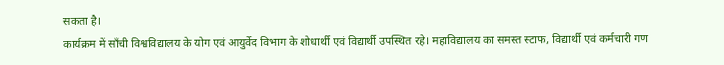सकता है।
कार्यक्रम में साँची विश्वविद्यालय के योग एवं आयुर्वेद विभाग के शोधार्थी एवं विद्यार्थी उपस्थित रहे। महाविद्यालय का समस्त स्टाफ, विद्यार्थी एवं कर्मचारी गण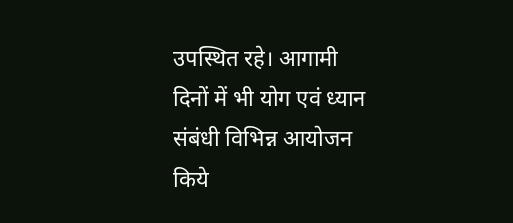उपस्थित रहे। आगामी दिनों में भी योग एवं ध्यान संबंधी विभिन्न आयोजन किये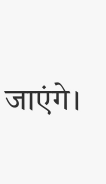जाएंगे।